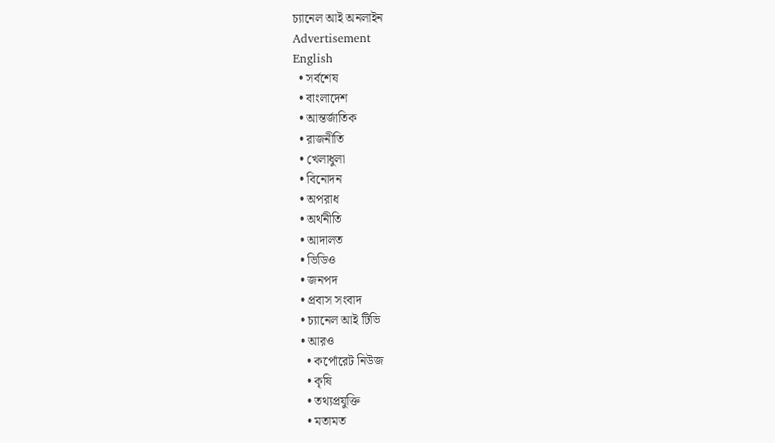চ্যানেল আই অনলাইন
Advertisement
English
  • সর্বশেষ
  • বাংলাদেশ
  • আন্তর্জাতিক
  • রাজনীতি
  • খেলাধুলা
  • বিনোদন
  • অপরাধ
  • অর্থনীতি
  • আদালত
  • ভিডিও
  • জনপদ
  • প্রবাস সংবাদ
  • চ্যানেল আই টিভি
  • আরও
    • কর্পোরেট নিউজ
    • কৃষি
    • তথ্যপ্রযুক্তি
    • মতামত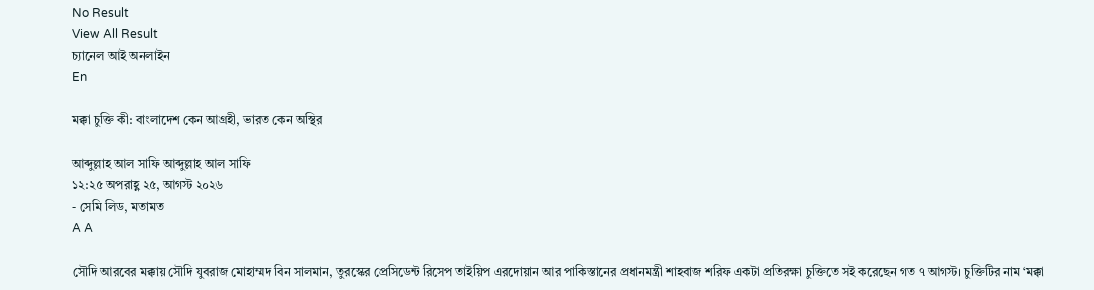No Result
View All Result
চ্যানেল আই অনলাইন
En

মক্কা চুক্তি কী: বাংলাদেশ কেন আগ্রহী, ভারত কেন অস্থির

আব্দুল্লাহ আল সাফি আব্দুল্লাহ আল সাফি
১২:২৫ অপরাহ্ণ ২৫, আগস্ট ২০২৬
- সেমি লিড, মতামত
A A

সৌদি আরবের মক্কায় সৌদি যুবরাজ মোহাম্মদ বিন সালমান, তুরস্কের প্রেসিডেন্ট রিসেপ তাইয়িপ এরদোয়ান আর পাকিস্তানের প্রধানমন্ত্রী শাহবাজ শরিফ একটা প্রতিরক্ষা চুক্তিতে সই করেছেন গত ৭ আগস্ট। চুক্তিটির নাম ‘মক্কা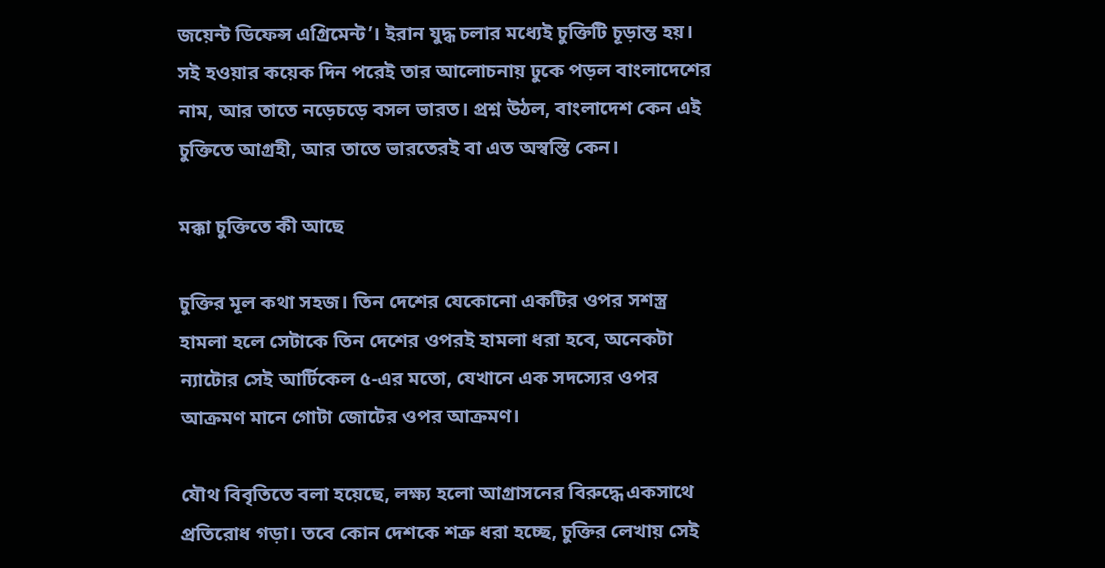জয়েন্ট ডিফেন্স এগ্রিমেন্ট’। ইরান যুদ্ধ চলার মধ্যেই চুক্তিটি চূড়ান্ত হয়। সই হওয়ার কয়েক দিন পরেই তার আলোচনায় ঢুকে পড়ল বাংলাদেশের নাম, আর তাতে নড়েচড়ে বসল ভারত। প্রশ্ন উঠল, বাংলাদেশ কেন এই চুক্তিতে আগ্রহী, আর তাতে ভারতেরই বা এত অস্বস্তি কেন।

মক্কা চুক্তিতে কী আছে

চুক্তির মূল কথা সহজ। তিন দেশের যেকোনো একটির ওপর সশস্ত্র হামলা হলে সেটাকে তিন দেশের ওপরই হামলা ধরা হবে, অনেকটা ন্যাটোর সেই আর্টিকেল ৫-এর মতো, যেখানে এক সদস্যের ওপর আক্রমণ মানে গোটা জোটের ওপর আক্রমণ।

যৌথ বিবৃতিতে বলা হয়েছে, লক্ষ্য হলো আগ্রাসনের বিরুদ্ধে একসাথে প্রতিরোধ গড়া। তবে কোন দেশকে শত্রু ধরা হচ্ছে, চুক্তির লেখায় সেই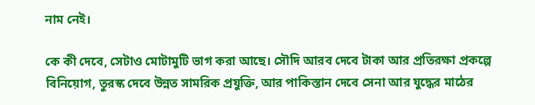নাম নেই।

কে কী দেবে, সেটাও মোটামুটি ভাগ করা আছে। সৌদি আরব দেবে টাকা আর প্রতিরক্ষা প্রকল্পে বিনিয়োগ, তুরস্ক দেবে উন্নত সামরিক প্রযুক্তি, আর পাকিস্তান দেবে সেনা আর যুদ্ধের মাঠের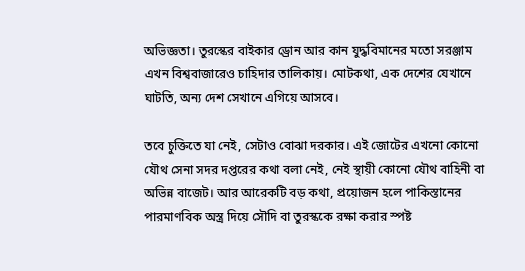অভিজ্ঞতা। তুরস্কের বাইকার ড্রোন আর কান যুদ্ধবিমানের মতো সরঞ্জাম এখন বিশ্ববাজারেও চাহিদার তালিকায়। মোটকথা, এক দেশের যেখানে ঘাটতি, অন্য দেশ সেখানে এগিয়ে আসবে।

তবে চুক্তিতে যা নেই, সেটাও বোঝা দরকার। এই জোটের এখনো কোনো যৌথ সেনা সদর দপ্তরের কথা বলা নেই, নেই স্থায়ী কোনো যৌথ বাহিনী বা অভিন্ন বাজেট। আর আরেকটি বড় কথা, প্রয়োজন হলে পাকিস্তানের পারমাণবিক অস্ত্র দিয়ে সৌদি বা তুরস্ককে রক্ষা করার স্পষ্ট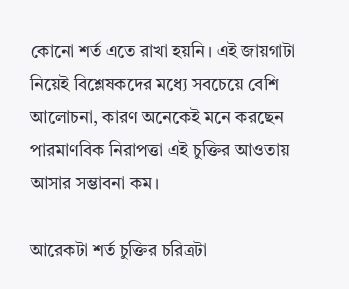কোনো শর্ত এতে রাখা হয়নি। এই জায়গাটা নিয়েই বিশ্লেষকদের মধ্যে সবচেয়ে বেশি আলোচনা, কারণ অনেকেই মনে করছেন পারমাণবিক নিরাপত্তা এই চুক্তির আওতায় আসার সম্ভাবনা কম।

আরেকটা শর্ত চুক্তির চরিত্রটা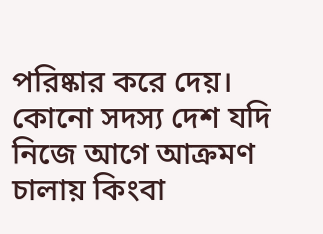পরিষ্কার করে দেয়। কোনো সদস্য দেশ যদি নিজে আগে আক্রমণ চালায় কিংবা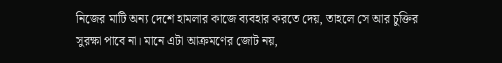নিজের মাটি অন্য দেশে হামলার কাজে ব্যবহার করতে দেয়, তাহলে সে আর চুক্তির সুরক্ষা পাবে না। মানে এটা আক্রমণের জোট নয়,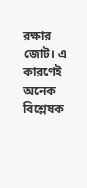রক্ষার জোট। এ কারণেই অনেক বিশ্লেষক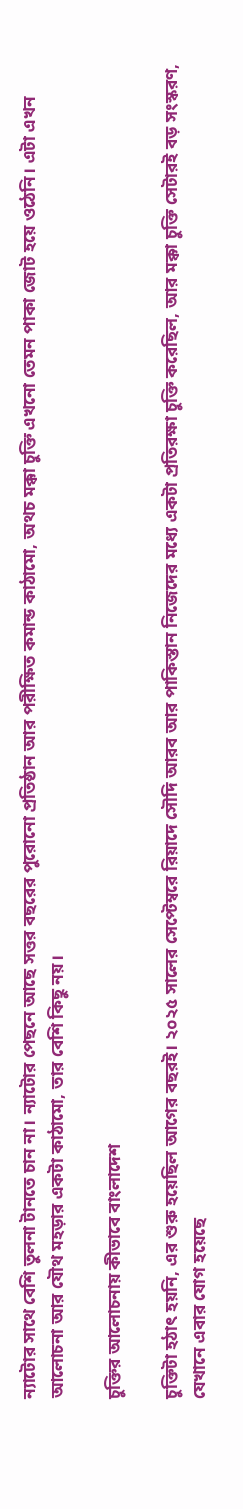ন্যাটোর সাথে বেশি তুলনা টানতে চান না। ন্যাটোর পেছনে আছে সত্তর বছরের পুরোনো প্রতিষ্ঠান আর পরীক্ষিত কমান্ড কাঠামো, অথচ মক্কা চুক্তি এখনো তেমন পাকা জোট হয়ে ওঠেনি। এটা এখন আলোচনা আর যৌথ মহড়ার একটা কাঠামো, তার বেশি কিছু নয়।

চুক্তির আলোচনায় কীভাবে বাংলাদেশ

চুক্তিটা হঠাৎ হয়নি, এর শুরু হয়েছিল আগের বছরই। ২০২৫ সালের সেপ্টেম্বরে রিয়াদে সৌদি আরব আর পাকিস্তান নিজেদের মধ্যে একটা প্রতিরক্ষা চুক্তি করেছিল, আর মক্কা চুক্তি সেটারই বড় সংস্করণ, যেখানে এবার যোগ হয়েছে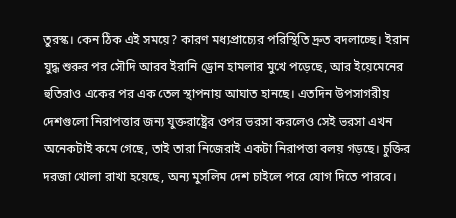তুরস্ক। কেন ঠিক এই সময়ে? কারণ মধ্যপ্রাচ্যের পরিস্থিতি দ্রুত বদলাচ্ছে। ইরান যুদ্ধ শুরুর পর সৌদি আরব ইরানি ড্রোন হামলার মুখে পড়েছে, আর ইয়েমেনের হুতিরাও একের পর এক তেল স্থাপনায় আঘাত হানছে। এতদিন উপসাগরীয় দেশগুলো নিরাপত্তার জন্য যুক্তরাষ্ট্রের ওপর ভরসা করলেও সেই ভরসা এখন অনেকটাই কমে গেছে, তাই তারা নিজেরাই একটা নিরাপত্তা বলয় গড়ছে। চুক্তির দরজা খোলা রাখা হয়েছে, অন্য মুসলিম দেশ চাইলে পরে যোগ দিতে পারবে।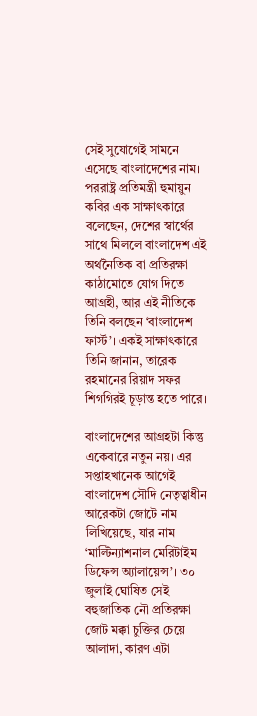সেই সুযোগেই সামনে এসেছে বাংলাদেশের নাম। পররাষ্ট্র প্রতিমন্ত্রী হুমায়ুন কবির এক সাক্ষাৎকারে বলেছেন, দেশের স্বার্থের সাথে মিললে বাংলাদেশ এই অর্থনৈতিক বা প্রতিরক্ষা কাঠামোতে যোগ দিতে আগ্রহী, আর এই নীতিকে তিনি বলছেন ‘বাংলাদেশ ফার্স্ট’। একই সাক্ষাৎকারে তিনি জানান, তারেক রহমানের রিয়াদ সফর শিগগিরই চূড়ান্ত হতে পারে।

বাংলাদেশের আগ্রহটা কিন্তু একেবারে নতুন নয়। এর সপ্তাহখানেক আগেই বাংলাদেশ সৌদি নেতৃত্বাধীন আরেকটা জোটে নাম লিখিয়েছে, যার নাম ‘মাল্টিন্যাশনাল মেরিটাইম ডিফেন্স অ্যালায়েন্স’। ৩০ জুলাই ঘোষিত সেই বহুজাতিক নৌ প্রতিরক্ষা জোট মক্কা চুক্তির চেয়ে আলাদা, কারণ এটা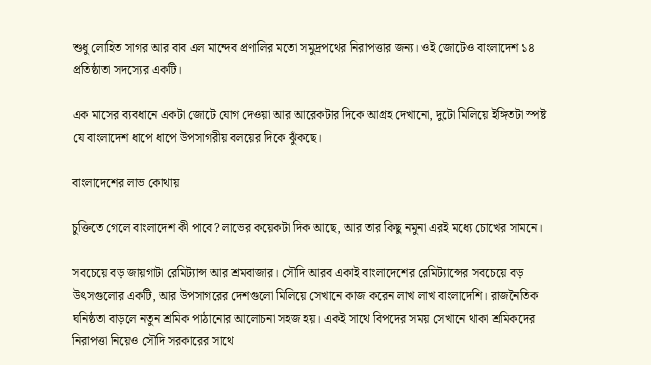শুধু লোহিত সাগর আর বাব এল মান্দেব প্রণালির মতো সমুদ্রপথের নিরাপত্তার জন্য। ওই জোটেও বাংলাদেশ ১৪ প্রতিষ্ঠাতা সদস্যের একটি।

এক মাসের ব্যবধানে একটা জোটে যোগ দেওয়া আর আরেকটার দিকে আগ্রহ দেখানো, দুটো মিলিয়ে ইঙ্গিতটা স্পষ্ট যে বাংলাদেশ ধাপে ধাপে উপসাগরীয় বলয়ের দিকে ঝুঁকছে।

বাংলাদেশের লাভ কোথায়

চুক্তিতে গেলে বাংলাদেশ কী পাবে? লাভের কয়েকটা দিক আছে, আর তার কিছু নমুনা এরই মধ্যে চোখের সামনে।

সবচেয়ে বড় জায়গাটা রেমিট্যান্স আর শ্রমবাজার। সৌদি আরব একাই বাংলাদেশের রেমিট্যান্সের সবচেয়ে বড় উৎসগুলোর একটি, আর উপসাগরের দেশগুলো মিলিয়ে সেখানে কাজ করেন লাখ লাখ বাংলাদেশি। রাজনৈতিক ঘনিষ্ঠতা বাড়লে নতুন শ্রমিক পাঠানোর আলোচনা সহজ হয়। একই সাথে বিপদের সময় সেখানে থাকা শ্রমিকদের নিরাপত্তা নিয়েও সৌদি সরকারের সাথে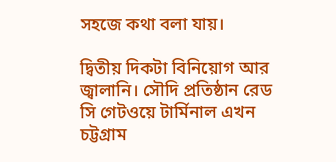সহজে কথা বলা যায়।

দ্বিতীয় দিকটা বিনিয়োগ আর জ্বালানি। সৌদি প্রতিষ্ঠান রেড সি গেটওয়ে টার্মিনাল এখন চট্টগ্রাম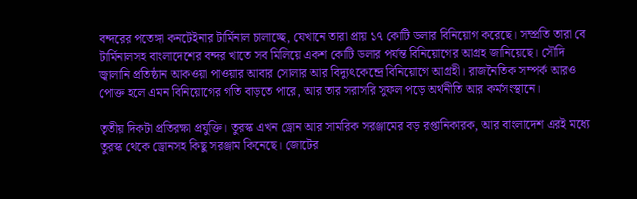বন্দরের পতেঙ্গা কনটেইনার টার্মিনাল চালাচ্ছে, যেখানে তারা প্রায় ১৭ কোটি ডলার বিনিয়োগ করেছে। সম্প্রতি তারা বে টার্মিনালসহ বাংলাদেশের বন্দর খাতে সব মিলিয়ে একশ কোটি ডলার পর্যন্ত বিনিয়োগের আগ্রহ জানিয়েছে। সৌদি জ্বালানি প্রতিষ্ঠান আকওয়া পাওয়ার আবার সোলার আর বিদ্যুৎকেন্দ্রে বিনিয়োগে আগ্রহী। রাজনৈতিক সম্পর্ক আরও পোক্ত হলে এমন বিনিয়োগের গতি বাড়তে পারে, আর তার সরাসরি সুফল পড়ে অর্থনীতি আর কর্মসংস্থানে।

তৃতীয় দিকটা প্রতিরক্ষা প্রযুক্তি। তুরস্ক এখন ড্রোন আর সামরিক সরঞ্জামের বড় রপ্তানিকারক, আর বাংলাদেশ এরই মধ্যে তুরস্ক থেকে ড্রোনসহ কিছু সরঞ্জাম কিনেছে। জোটের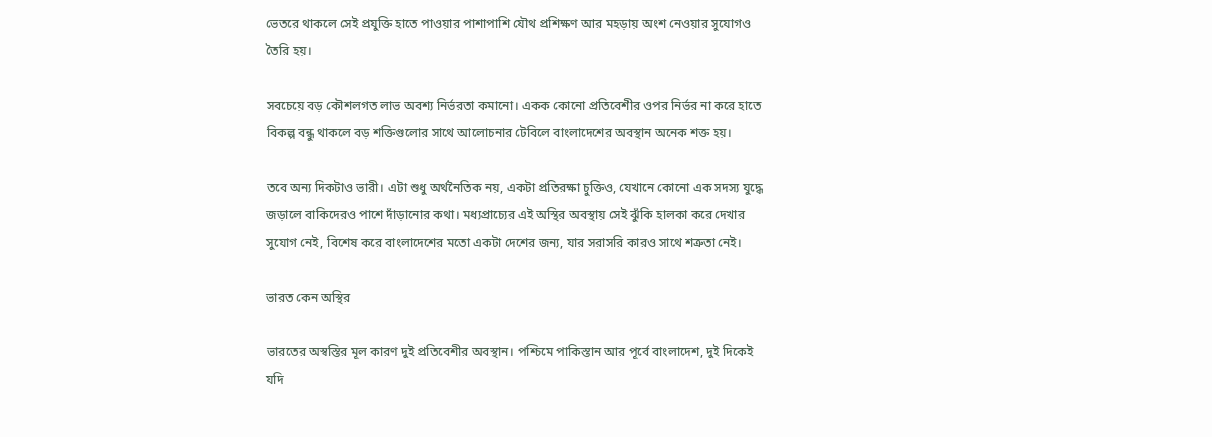ভেতরে থাকলে সেই প্রযুক্তি হাতে পাওয়ার পাশাপাশি যৌথ প্রশিক্ষণ আর মহড়ায় অংশ নেওয়ার সুযোগও তৈরি হয়।

সবচেয়ে বড় কৌশলগত লাভ অবশ্য নির্ভরতা কমানো। একক কোনো প্রতিবেশীর ওপর নির্ভর না করে হাতে বিকল্প বন্ধু থাকলে বড় শক্তিগুলোর সাথে আলোচনার টেবিলে বাংলাদেশের অবস্থান অনেক শক্ত হয়।

তবে অন্য দিকটাও ভারী। এটা শুধু অর্থনৈতিক নয়, একটা প্রতিরক্ষা চুক্তিও, যেখানে কোনো এক সদস্য যুদ্ধে জড়ালে বাকিদেরও পাশে দাঁড়ানোর কথা। মধ্যপ্রাচ্যের এই অস্থির অবস্থায় সেই ঝুঁকি হালকা করে দেখার সুযোগ নেই, বিশেষ করে বাংলাদেশের মতো একটা দেশের জন্য, যার সরাসরি কারও সাথে শত্রুতা নেই।

ভারত কেন অস্থির

ভারতের অস্বস্তির মূল কারণ দুই প্রতিবেশীর অবস্থান। পশ্চিমে পাকিস্তান আর পূর্বে বাংলাদেশ, দুই দিকেই যদি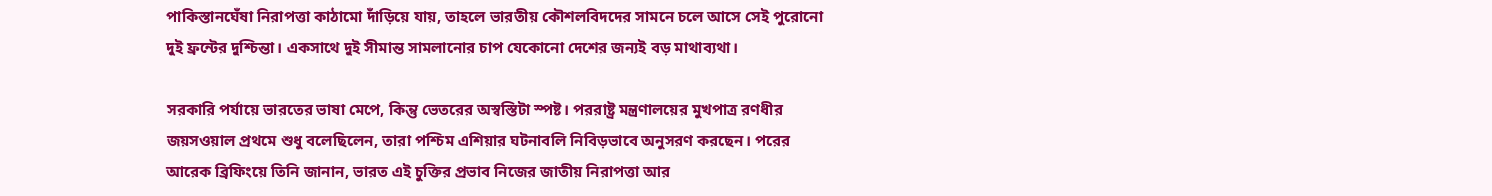পাকিস্তানঘেঁষা নিরাপত্তা কাঠামো দাঁড়িয়ে যায়, তাহলে ভারতীয় কৌশলবিদদের সামনে চলে আসে সেই পুরোনো দুই ফ্রন্টের দুশ্চিন্তা। একসাথে দুই সীমান্ত সামলানোর চাপ যেকোনো দেশের জন্যই বড় মাথাব্যথা।

সরকারি পর্যায়ে ভারতের ভাষা মেপে, কিন্তু ভেতরের অস্বস্তিটা স্পষ্ট। পররাষ্ট্র মন্ত্রণালয়ের মুখপাত্র রণধীর জয়সওয়াল প্রথমে শুধু বলেছিলেন, তারা পশ্চিম এশিয়ার ঘটনাবলি নিবিড়ভাবে অনুসরণ করছেন। পরের আরেক ব্রিফিংয়ে তিনি জানান, ভারত এই চুক্তির প্রভাব নিজের জাতীয় নিরাপত্তা আর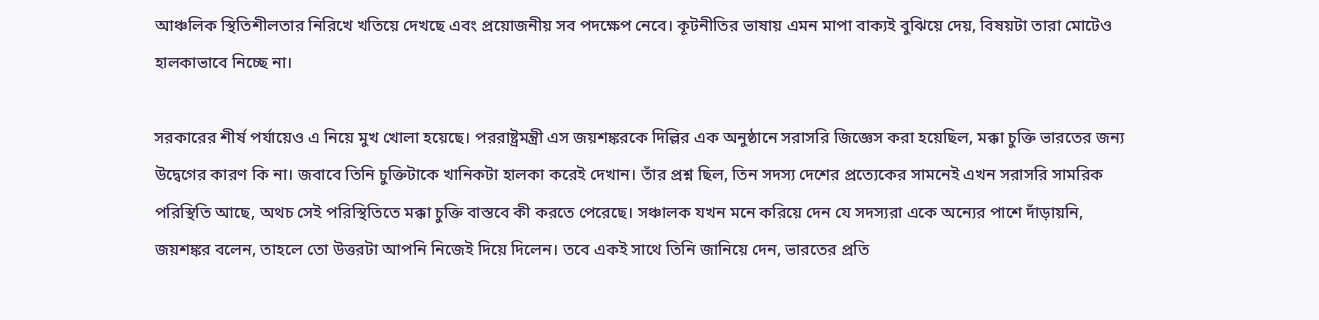আঞ্চলিক স্থিতিশীলতার নিরিখে খতিয়ে দেখছে এবং প্রয়োজনীয় সব পদক্ষেপ নেবে। কূটনীতির ভাষায় এমন মাপা বাক্যই বুঝিয়ে দেয়, বিষয়টা তারা মোটেও হালকাভাবে নিচ্ছে না।

সরকারের শীর্ষ পর্যায়েও এ নিয়ে মুখ খোলা হয়েছে। পররাষ্ট্রমন্ত্রী এস জয়শঙ্করকে দিল্লির এক অনুষ্ঠানে সরাসরি জিজ্ঞেস করা হয়েছিল, মক্কা চুক্তি ভারতের জন্য উদ্বেগের কারণ কি না। জবাবে তিনি চুক্তিটাকে খানিকটা হালকা করেই দেখান। তাঁর প্রশ্ন ছিল, তিন সদস্য দেশের প্রত্যেকের সামনেই এখন সরাসরি সামরিক পরিস্থিতি আছে, অথচ সেই পরিস্থিতিতে মক্কা চুক্তি বাস্তবে কী করতে পেরেছে। সঞ্চালক যখন মনে করিয়ে দেন যে সদস্যরা একে অন্যের পাশে দাঁড়ায়নি, জয়শঙ্কর বলেন, তাহলে তো উত্তরটা আপনি নিজেই দিয়ে দিলেন। তবে একই সাথে তিনি জানিয়ে দেন, ভারতের প্রতি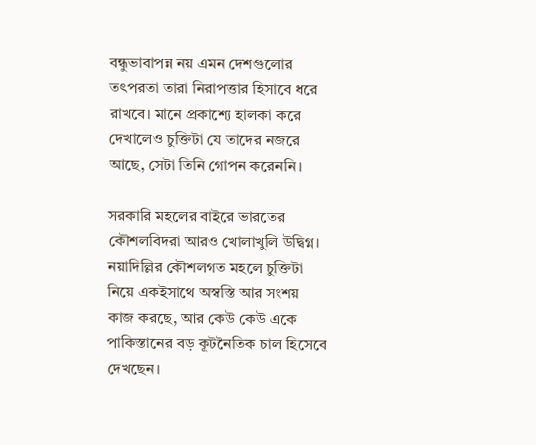বন্ধুভাবাপন্ন নয় এমন দেশগুলোর তৎপরতা তারা নিরাপত্তার হিসাবে ধরে রাখবে। মানে প্রকাশ্যে হালকা করে দেখালেও চুক্তিটা যে তাদের নজরে আছে, সেটা তিনি গোপন করেননি।

সরকারি মহলের বাইরে ভারতের কৌশলবিদরা আরও খোলাখুলি উদ্বিগ্ন। নয়াদিল্লির কৌশলগত মহলে চুক্তিটা নিয়ে একইসাথে অস্বস্তি আর সংশয় কাজ করছে, আর কেউ কেউ একে পাকিস্তানের বড় কূটনৈতিক চাল হিসেবে দেখছেন।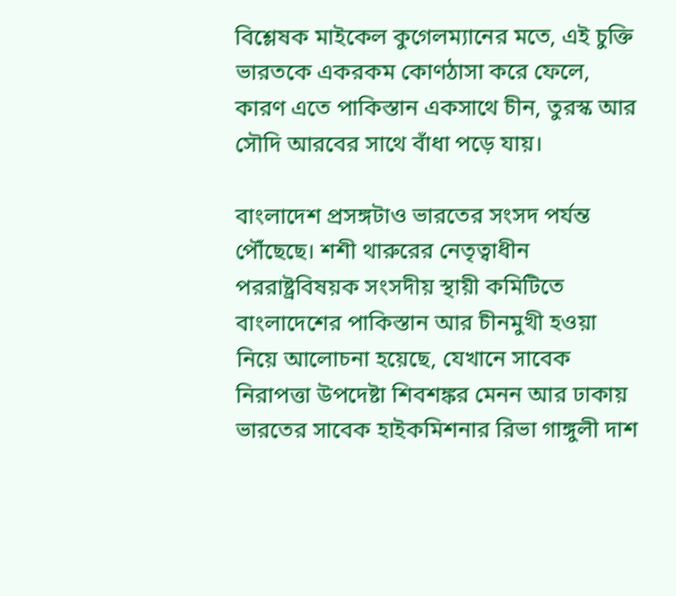বিশ্লেষক মাইকেল কুগেলম্যানের মতে, এই চুক্তি ভারতকে একরকম কোণঠাসা করে ফেলে, কারণ এতে পাকিস্তান একসাথে চীন, তুরস্ক আর সৌদি আরবের সাথে বাঁধা পড়ে যায়।

বাংলাদেশ প্রসঙ্গটাও ভারতের সংসদ পর্যন্ত পৌঁছেছে। শশী থারুরের নেতৃত্বাধীন পররাষ্ট্রবিষয়ক সংসদীয় স্থায়ী কমিটিতে বাংলাদেশের পাকিস্তান আর চীনমুখী হওয়া নিয়ে আলোচনা হয়েছে, যেখানে সাবেক নিরাপত্তা উপদেষ্টা শিবশঙ্কর মেনন আর ঢাকায় ভারতের সাবেক হাইকমিশনার রিভা গাঙ্গুলী দাশ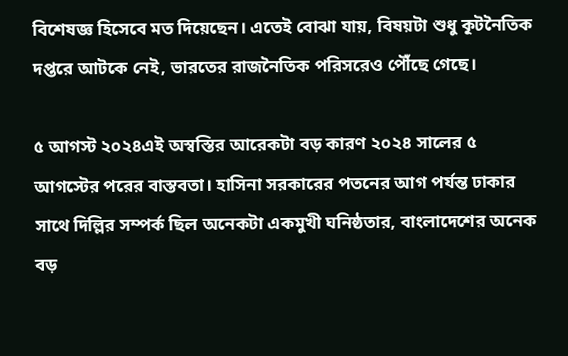বিশেষজ্ঞ হিসেবে মত দিয়েছেন। এতেই বোঝা যায়, বিষয়টা শুধু কূটনৈতিক দপ্তরে আটকে নেই, ভারতের রাজনৈতিক পরিসরেও পৌঁছে গেছে।

৫ আগস্ট ২০২৪এই অস্বস্তির আরেকটা বড় কারণ ২০২৪ সালের ৫ আগস্টের পরের বাস্তবতা। হাসিনা সরকারের পতনের আগ পর্যন্ত ঢাকার সাথে দিল্লির সম্পর্ক ছিল অনেকটা একমুখী ঘনিষ্ঠতার, বাংলাদেশের অনেক বড়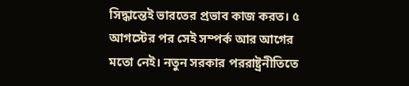সিদ্ধান্তেই ভারতের প্রভাব কাজ করত। ৫ আগস্টের পর সেই সম্পর্ক আর আগের মতো নেই। নতুন সরকার পররাষ্ট্রনীতিতে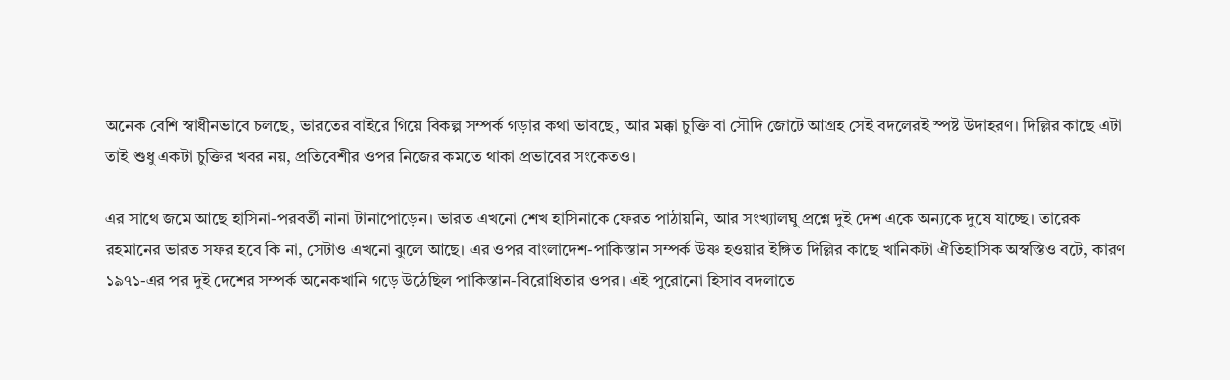অনেক বেশি স্বাধীনভাবে চলছে, ভারতের বাইরে গিয়ে বিকল্প সম্পর্ক গড়ার কথা ভাবছে, আর মক্কা চুক্তি বা সৌদি জোটে আগ্রহ সেই বদলেরই স্পষ্ট উদাহরণ। দিল্লির কাছে এটা তাই শুধু একটা চুক্তির খবর নয়, প্রতিবেশীর ওপর নিজের কমতে থাকা প্রভাবের সংকেতও।

এর সাথে জমে আছে হাসিনা-পরবর্তী নানা টানাপোড়েন। ভারত এখনো শেখ হাসিনাকে ফেরত পাঠায়নি, আর সংখ্যালঘু প্রশ্নে দুই দেশ একে অন্যকে দুষে যাচ্ছে। তারেক রহমানের ভারত সফর হবে কি না, সেটাও এখনো ঝুলে আছে। এর ওপর বাংলাদেশ-পাকিস্তান সম্পর্ক উষ্ণ হওয়ার ইঙ্গিত দিল্লির কাছে খানিকটা ঐতিহাসিক অস্বস্তিও বটে, কারণ ১৯৭১-এর পর দুই দেশের সম্পর্ক অনেকখানি গড়ে উঠেছিল পাকিস্তান-বিরোধিতার ওপর। এই পুরোনো হিসাব বদলাতে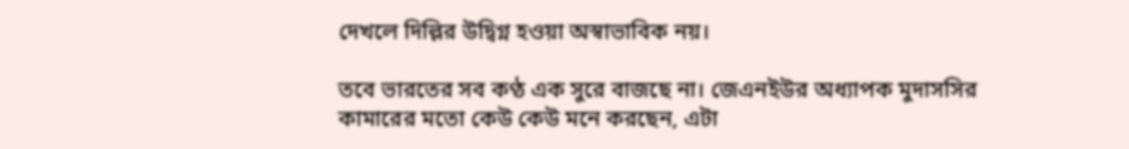দেখলে দিল্লির উদ্বিগ্ন হওয়া অস্বাভাবিক নয়।

তবে ভারতের সব কণ্ঠ এক সুরে বাজছে না। জেএনইউর অধ্যাপক মুদাসসির কামারের মতো কেউ কেউ মনে করছেন, এটা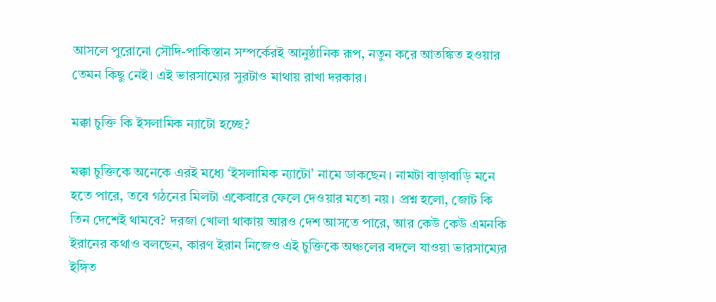আসলে পুরোনো সৌদি-পাকিস্তান সম্পর্কেরই আনুষ্ঠানিক রূপ, নতুন করে আতঙ্কিত হওয়ার তেমন কিছু নেই। এই ভারসাম্যের সুরটাও মাথায় রাখা দরকার।

মক্কা চুক্তি কি ইসলামিক ন্যাটো হচ্ছে?

মক্কা চুক্তিকে অনেকে এরই মধ্যে ‘ইসলামিক ন্যাটো’ নামে ডাকছেন। নামটা বাড়াবাড়ি মনে হতে পারে, তবে গঠনের মিলটা একেবারে ফেলে দেওয়ার মতো নয়। প্রশ্ন হলো, জোট কি তিন দেশেই থামবে? দরজা খোলা থাকায় আরও দেশ আসতে পারে, আর কেউ কেউ এমনকি ইরানের কথাও বলছেন, কারণ ইরান নিজেও এই চুক্তিকে অঞ্চলের বদলে যাওয়া ভারসাম্যের ইঙ্গিত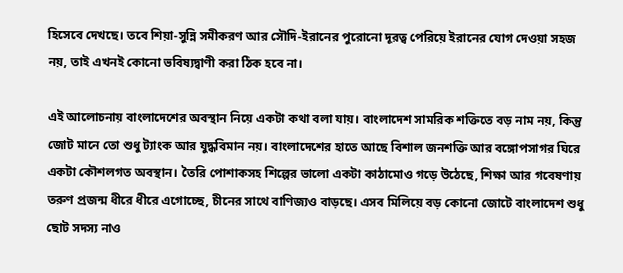হিসেবে দেখছে। তবে শিয়া-সুন্নি সমীকরণ আর সৌদি-ইরানের পুরোনো দূরত্ব পেরিয়ে ইরানের যোগ দেওয়া সহজ নয়, তাই এখনই কোনো ভবিষ্যদ্বাণী করা ঠিক হবে না।

এই আলোচনায় বাংলাদেশের অবস্থান নিয়ে একটা কথা বলা যায়। বাংলাদেশ সামরিক শক্তিতে বড় নাম নয়, কিন্তু জোট মানে তো শুধু ট্যাংক আর যুদ্ধবিমান নয়। বাংলাদেশের হাতে আছে বিশাল জনশক্তি আর বঙ্গোপসাগর ঘিরে একটা কৌশলগত অবস্থান। তৈরি পোশাকসহ শিল্পের ভালো একটা কাঠামোও গড়ে উঠেছে, শিক্ষা আর গবেষণায় তরুণ প্রজন্ম ধীরে ধীরে এগোচ্ছে, চীনের সাথে বাণিজ্যও বাড়ছে। এসব মিলিয়ে বড় কোনো জোটে বাংলাদেশ শুধু ছোট সদস্য নাও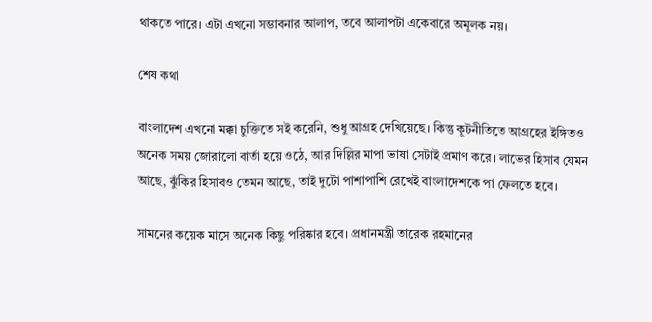থাকতে পারে। এটা এখনো সম্ভাবনার আলাপ, তবে আলাপটা একেবারে অমূলক নয়।

শেষ কথা

বাংলাদেশ এখনো মক্কা চুক্তিতে সই করেনি, শুধু আগ্রহ দেখিয়েছে। কিন্তু কূটনীতিতে আগ্রহের ইঙ্গিতও অনেক সময় জোরালো বার্তা হয়ে ওঠে, আর দিল্লির মাপা ভাষা সেটাই প্রমাণ করে। লাভের হিসাব যেমন আছে, ঝুঁকির হিসাবও তেমন আছে, তাই দুটো পাশাপাশি রেখেই বাংলাদেশকে পা ফেলতে হবে।

সামনের কয়েক মাসে অনেক কিছু পরিষ্কার হবে। প্রধানমন্ত্রী তারেক রহমানের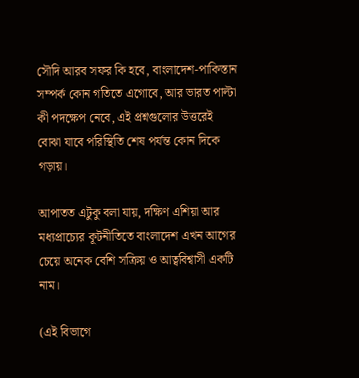সৌদি আরব সফর কি হবে, বাংলাদেশ-পাকিস্তান সম্পর্ক কোন গতিতে এগোবে, আর ভারত পাল্টা কী পদক্ষেপ নেবে, এই প্রশ্নগুলোর উত্তরেই বোঝা যাবে পরিস্থিতি শেষ পর্যন্ত কোন দিকে গড়ায়।

আপাতত এটুকু বলা যায়, দক্ষিণ এশিয়া আর মধ্যপ্রাচ্যের কূটনীতিতে বাংলাদেশ এখন আগের চেয়ে অনেক বেশি সক্রিয় ও আত্ববিশ্বাসী একটি নাম।

(এই বিভাগে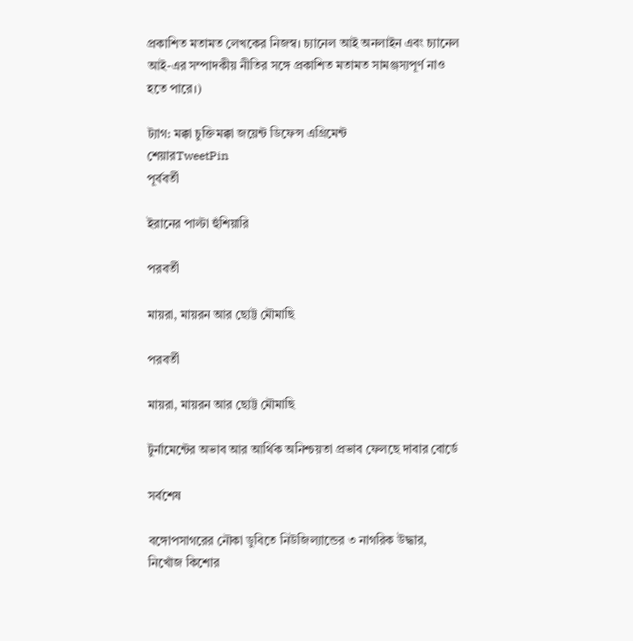প্রকাশিত মতামত লেখকের নিজস্ব। চ্যানেল আই অনলাইন এবং চ্যানেল আই-এর সম্পাদকীয় নীতির সঙ্গে প্রকাশিত মতামত সামঞ্জস্যপূর্ণ নাও হতে পারে।)

ট্যাগ: মক্কা চুক্তিমক্কা জয়েন্ট ডিফেন্স এগ্রিমেন্ট
শেয়ারTweetPin
পূর্ববর্তী

ইরানের পাল্টা হুঁশিয়ারি

পরবর্তী

মায়রা, মায়রন আর ছোট্ট মৌমাছি

পরবর্তী

মায়রা, মায়রন আর ছোট্ট মৌমাছি

টুর্নামেন্টের অভাব আর আর্থিক অনিশ্চয়তা প্রভাব ফেলছে দাবার বোর্ডে

সর্বশেষ

বঙ্গোপসাগরের নৌকা ডুবিতে নিউজিল্যান্ডের ৩ নাগরিক উদ্ধার, নিখোঁজ কিশোর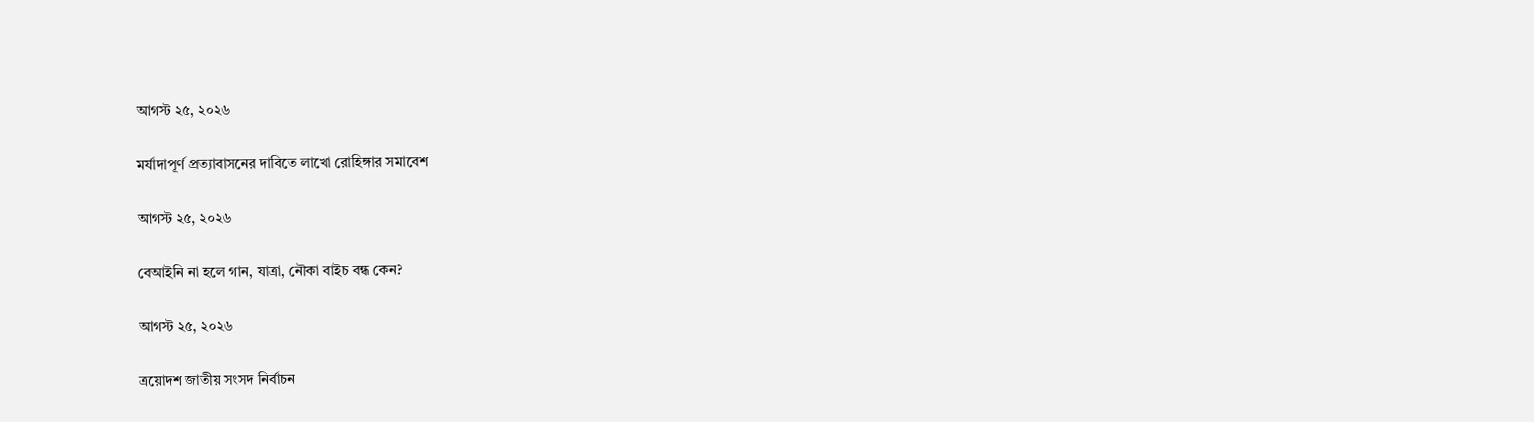আগস্ট ২৫, ২০২৬

মর্যাদাপূর্ণ প্রত্যাবাসনের দাবিতে লাখো রোহিঙ্গার সমাবেশ

আগস্ট ২৫, ২০২৬

বেআইনি না হলে গান, যাত্রা, নৌকা বাইচ বন্ধ কেন?

আগস্ট ২৫, ২০২৬

ত্রয়োদশ জাতীয় সংসদ নির্বাচন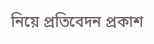নিয়ে প্রতিবেদন প্রকাশ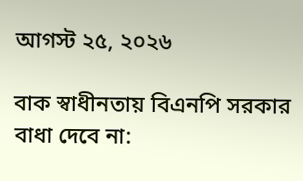আগস্ট ২৫, ২০২৬

বাক স্বাধীনতায় বিএনপি সরকার বাধা দেবে না: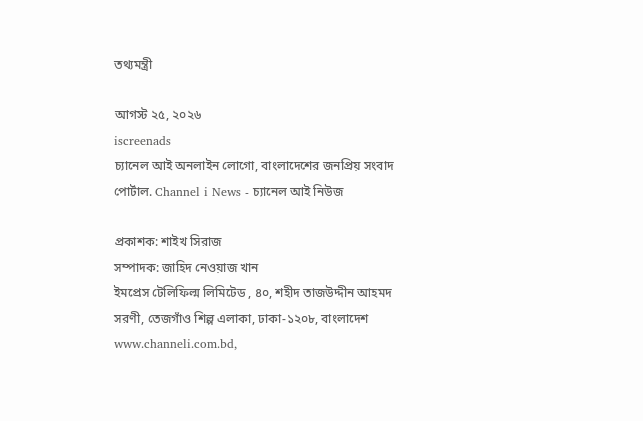তথ্যমন্ত্রী

আগস্ট ২৫, ২০২৬
iscreenads
চ্যানেল আই অনলাইন লোগো, বাংলাদেশের জনপ্রিয় সংবাদ পোর্টাল. Channel i News - চ্যানেল আই নিউজ

প্রকাশক: শাইখ সিরাজ
সম্পাদক: জাহিদ নেওয়াজ খান
ইমপ্রেস টেলিফিল্ম লিমিটেড , ৪০, শহীদ তাজউদ্দীন আহমদ সরণী, তেজগাঁও শিল্প এলাকা, ঢাকা-১২০৮, বাংলাদেশ
www.channeli.com.bd,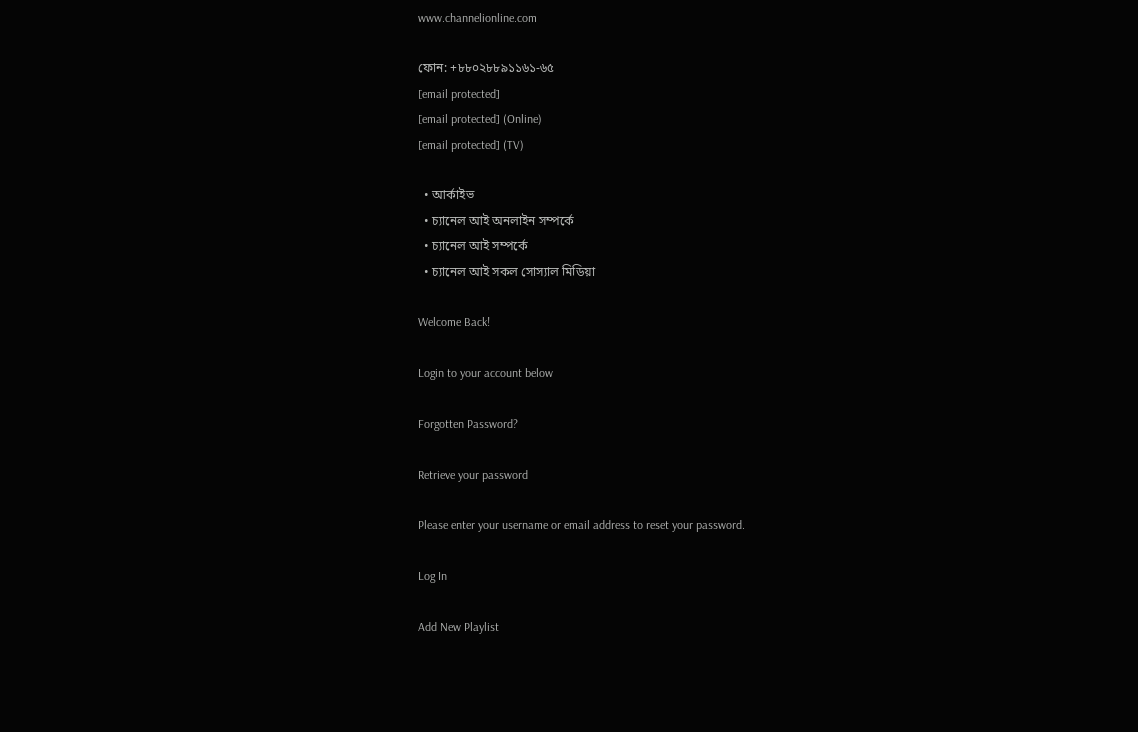www.channelionline.com

ফোন: +৮৮০২৮৮৯১১৬১-৬৫
[email protected]
[email protected] (Online)
[email protected] (TV)

  • আর্কাইভ
  • চ্যানেল আই অনলাইন সম্পর্কে
  • চ্যানেল আই সম্পর্কে
  • চ্যানেল আই সকল সোস্যাল মিডিয়া

Welcome Back!

Login to your account below

Forgotten Password?

Retrieve your password

Please enter your username or email address to reset your password.

Log In

Add New Playlist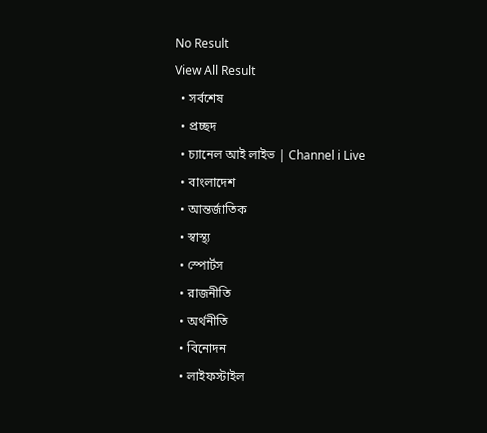No Result
View All Result
  • সর্বশেষ
  • প্রচ্ছদ
  • চ্যানেল আই লাইভ | Channel i Live
  • বাংলাদেশ
  • আন্তর্জাতিক
  • স্বাস্থ্য
  • স্পোর্টস
  • রাজনীতি
  • অর্থনীতি
  • বিনোদন
  • লাইফস্টাইল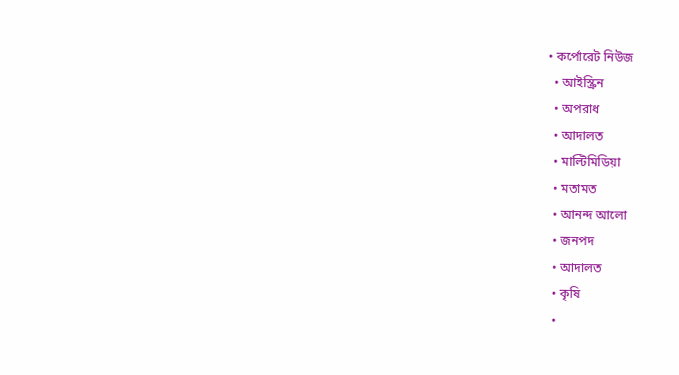• কর্পোরেট নিউজ
  • আইস্ক্রিন
  • অপরাধ
  • আদালত
  • মাল্টিমিডিয়া
  • মতামত
  • আনন্দ আলো
  • জনপদ
  • আদালত
  • কৃষি
  •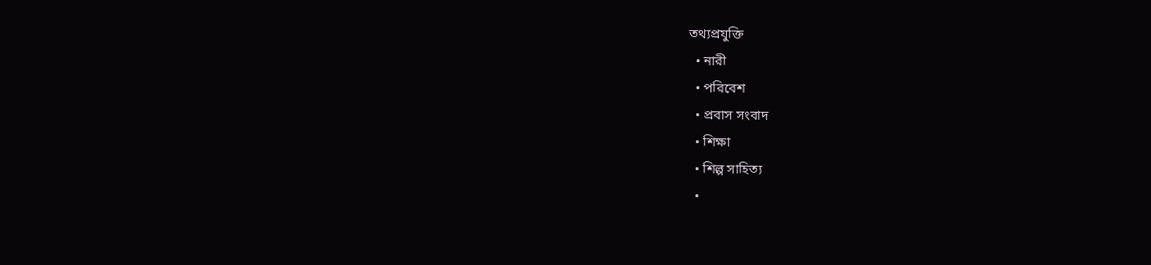তথ্যপ্রযুক্তি
  • নারী
  • পরিবেশ
  • প্রবাস সংবাদ
  • শিক্ষা
  • শিল্প সাহিত্য
  •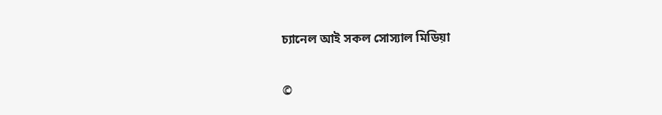চ্যানেল আই সকল সোস্যাল মিডিয়া

©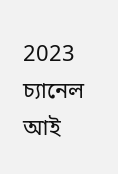2023 চ্যানেল আই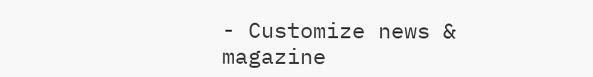- Customize news & magazine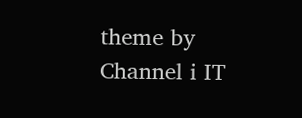theme by Channel i IT